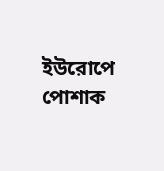ইউরোপে পোশাক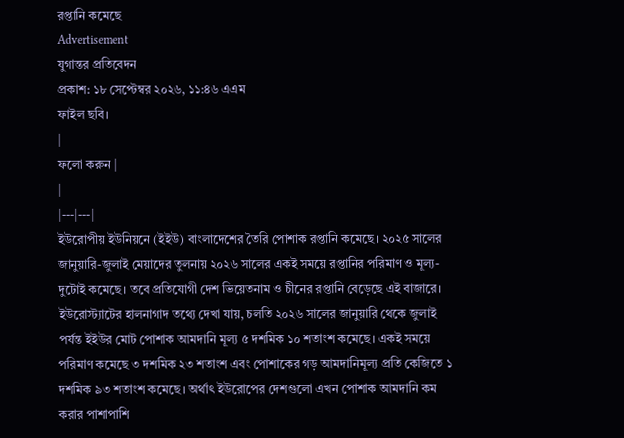রপ্তানি কমেছে
Advertisement
যুগান্তর প্রতিবেদন
প্রকাশ: ১৮ সেপ্টেম্বর ২০২৬, ১১:৪৬ এএম
ফাইল ছবি।
|
ফলো করুন |
|
|---|---|
ইউরোপীয় ইউনিয়নে (ইইউ) বাংলাদেশের তৈরি পোশাক রপ্তানি কমেছে। ২০২৫ সালের জানুয়ারি-জুলাই মেয়াদের তুলনায় ২০২৬ সালের একই সময়ে রপ্তানির পরিমাণ ও মূল্য-দুটোই কমেছে। তবে প্রতিযোগী দেশ ভিয়েতনাম ও চীনের রপ্তানি বেড়েছে এই বাজারে।
ইউরোস্ট্যাটের হালনাগাদ তথ্যে দেখা যায়, চলতি ২০২৬ সালের জানুয়ারি থেকে জুলাই পর্যন্ত ইইউর মোট পোশাক আমদানি মূল্য ৫ দশমিক ১০ শতাংশ কমেছে। একই সময়ে পরিমাণ কমেছে ৩ দশমিক ২৩ শতাংশ এবং পোশাকের গড় আমদানিমূল্য প্রতি কেজিতে ১ দশমিক ৯৩ শতাংশ কমেছে। অর্থাৎ ইউরোপের দেশগুলো এখন পোশাক আমদানি কম করার পাশাপাশি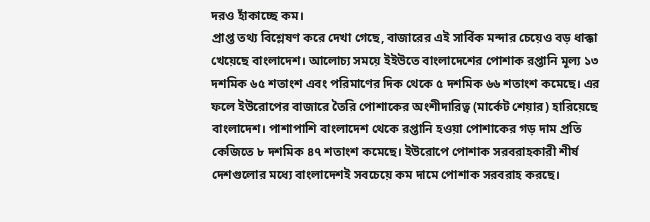দরও হাঁকাচ্ছে কম।
প্রাপ্ত তথ্য বিশ্লেষণ করে দেখা গেছে, বাজারের এই সার্বিক মন্দার চেয়েও বড় ধাক্কা খেয়েছে বাংলাদেশ। আলোচ্য সময়ে ইইউতে বাংলাদেশের পোশাক রপ্তানি মূল্য ১৩ দশমিক ৬৫ শতাংশ এবং পরিমাণের দিক থেকে ৫ দশমিক ৬৬ শতাংশ কমেছে। এর ফলে ইউরোপের বাজারে তৈরি পোশাকের অংশীদারিত্ব (মার্কেট শেয়ার) হারিয়েছে বাংলাদেশ। পাশাপাশি বাংলাদেশ থেকে রপ্তানি হওয়া পোশাকের গড় দাম প্রতি কেজিতে ৮ দশমিক ৪৭ শতাংশ কমেছে। ইউরোপে পোশাক সরবরাহকারী শীর্ষ দেশগুলোর মধ্যে বাংলাদেশই সবচেয়ে কম দামে পোশাক সরবরাহ করছে।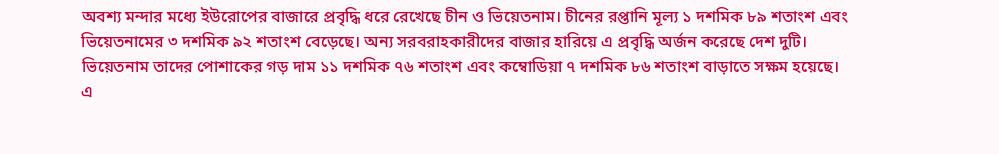অবশ্য মন্দার মধ্যে ইউরোপের বাজারে প্রবৃদ্ধি ধরে রেখেছে চীন ও ভিয়েতনাম। চীনের রপ্তানি মূল্য ১ দশমিক ৮৯ শতাংশ এবং ভিয়েতনামের ৩ দশমিক ৯২ শতাংশ বেড়েছে। অন্য সরবরাহকারীদের বাজার হারিয়ে এ প্রবৃদ্ধি অর্জন করেছে দেশ দুটি। ভিয়েতনাম তাদের পোশাকের গড় দাম ১১ দশমিক ৭৬ শতাংশ এবং কম্বোডিয়া ৭ দশমিক ৮৬ শতাংশ বাড়াতে সক্ষম হয়েছে।
এ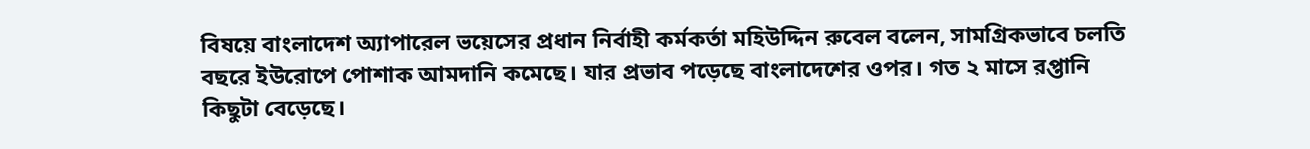বিষয়ে বাংলাদেশ অ্যাপারেল ভয়েসের প্রধান নির্বাহী কর্মকর্তা মহিউদ্দিন রুবেল বলেন, সামগ্রিকভাবে চলতি বছরে ইউরোপে পোশাক আমদানি কমেছে। যার প্রভাব পড়েছে বাংলাদেশের ওপর। গত ২ মাসে রপ্তানি কিছুটা বেড়েছে।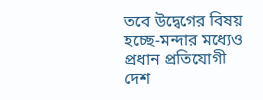তবে উদ্বেগের বিষয় হচ্ছে-মন্দার মধ্যেও প্রধান প্রতিযোগী দেশ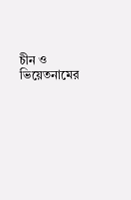চীন ও ভিয়েতনামের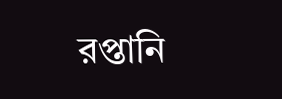রপ্তানি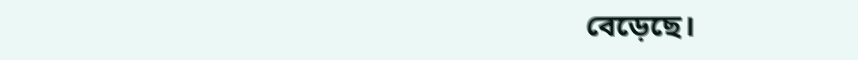বেড়েছে।